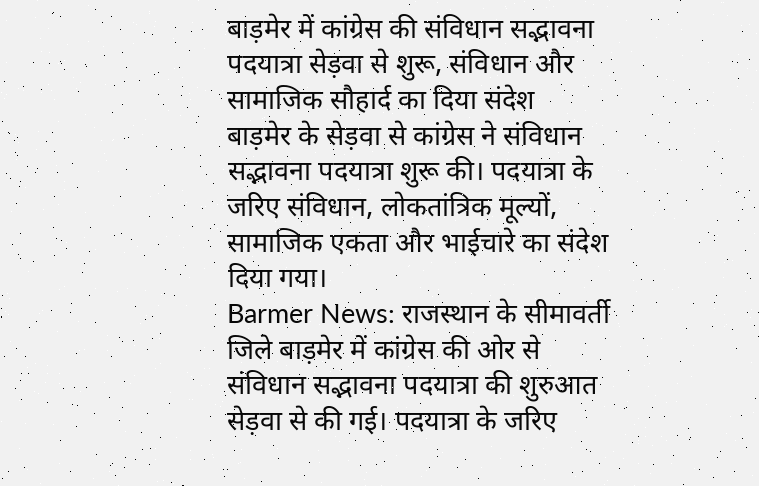बाड़मेर में कांग्रेस की संविधान सद्भावना पदयात्रा सेड़वा से शुरू, संविधान और सामाजिक सौहार्द का दिया संदेश
बाड़मेर के सेड़वा से कांग्रेस ने संविधान सद्भावना पदयात्रा शुरू की। पदयात्रा के जरिए संविधान, लोकतांत्रिक मूल्यों, सामाजिक एकता और भाईचारे का संदेश दिया गया।
Barmer News: राजस्थान के सीमावर्ती जिले बाड़मेर में कांग्रेस की ओर से संविधान सद्भावना पदयात्रा की शुरुआत सेड़वा से की गई। पदयात्रा के जरिए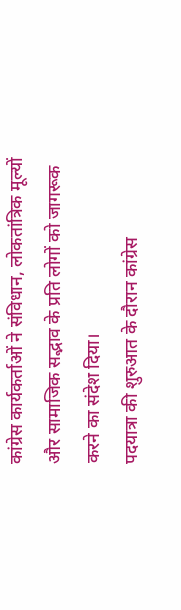कांग्रेस कार्यकर्ताओं ने संविधान, लोकतांत्रिक मूल्यों और सामाजिक सद्भाव के प्रति लोगों को जागरूक करने का संदेश दिया।
पदयात्रा की शुरुआत के दौरान कांग्रेस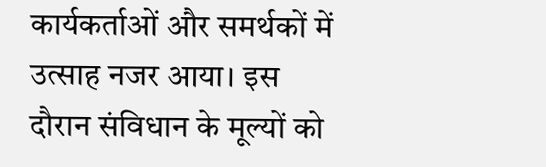कार्यकर्ताओं और समर्थकों में उत्साह नजर आया। इस दौरान संविधान के मूल्यों को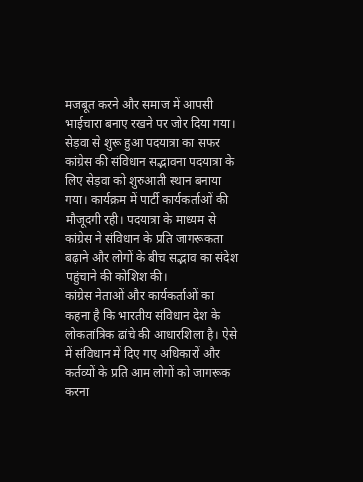मजबूत करने और समाज में आपसी भाईचारा बनाए रखने पर जोर दिया गया।
सेड़वा से शुरू हुआ पदयात्रा का सफर
कांग्रेस की संविधान सद्भावना पदयात्रा के लिए सेड़वा को शुरुआती स्थान बनाया गया। कार्यक्रम में पार्टी कार्यकर्ताओं की मौजूदगी रही। पदयात्रा के माध्यम से कांग्रेस ने संविधान के प्रति जागरूकता बढ़ाने और लोगों के बीच सद्भाव का संदेश पहुंचाने की कोशिश की।
कांग्रेस नेताओं और कार्यकर्ताओं का कहना है कि भारतीय संविधान देश के लोकतांत्रिक ढांचे की आधारशिला है। ऐसे में संविधान में दिए गए अधिकारों और कर्तव्यों के प्रति आम लोगों को जागरूक करना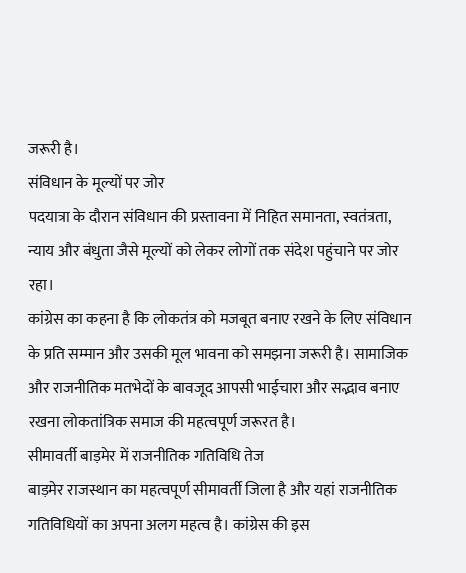जरूरी है।
संविधान के मूल्यों पर जोर
पदयात्रा के दौरान संविधान की प्रस्तावना में निहित समानता, स्वतंत्रता, न्याय और बंधुता जैसे मूल्यों को लेकर लोगों तक संदेश पहुंचाने पर जोर रहा।
कांग्रेस का कहना है कि लोकतंत्र को मजबूत बनाए रखने के लिए संविधान के प्रति सम्मान और उसकी मूल भावना को समझना जरूरी है। सामाजिक और राजनीतिक मतभेदों के बावजूद आपसी भाईचारा और सद्भाव बनाए रखना लोकतांत्रिक समाज की महत्वपूर्ण जरूरत है।
सीमावर्ती बाड़मेर में राजनीतिक गतिविधि तेज
बाड़मेर राजस्थान का महत्वपूर्ण सीमावर्ती जिला है और यहां राजनीतिक गतिविधियों का अपना अलग महत्व है। कांग्रेस की इस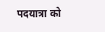पदयात्रा को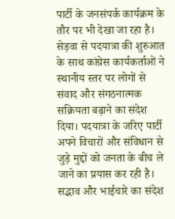पार्टी के जनसंपर्क कार्यक्रम के तौर पर भी देखा जा रहा है।
सेड़वा से पदयात्रा की शुरुआत के साथ कांग्रेस कार्यकर्ताओं ने स्थानीय स्तर पर लोगों से संवाद और संगठनात्मक सक्रियता बढ़ाने का संदेश दिया। पदयात्रा के जरिए पार्टी अपने विचारों और संविधान से जुड़े मुद्दों को जनता के बीच ले जाने का प्रयास कर रही है।
सद्भाव और भाईचारे का संदेश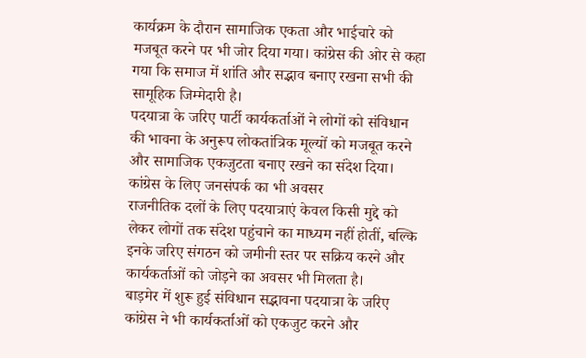कार्यक्रम के दौरान सामाजिक एकता और भाईचारे को मजबूत करने पर भी जोर दिया गया। कांग्रेस की ओर से कहा गया कि समाज में शांति और सद्भाव बनाए रखना सभी की सामूहिक जिम्मेदारी है।
पदयात्रा के जरिए पार्टी कार्यकर्ताओं ने लोगों को संविधान की भावना के अनुरूप लोकतांत्रिक मूल्यों को मजबूत करने और सामाजिक एकजुटता बनाए रखने का संदेश दिया।
कांग्रेस के लिए जनसंपर्क का भी अवसर
राजनीतिक दलों के लिए पदयात्राएं केवल किसी मुद्दे को लेकर लोगों तक संदेश पहुंचाने का माध्यम नहीं होतीं, बल्कि इनके जरिए संगठन को जमीनी स्तर पर सक्रिय करने और कार्यकर्ताओं को जोड़ने का अवसर भी मिलता है।
बाड़मेर में शुरू हुई संविधान सद्भावना पदयात्रा के जरिए कांग्रेस ने भी कार्यकर्ताओं को एकजुट करने और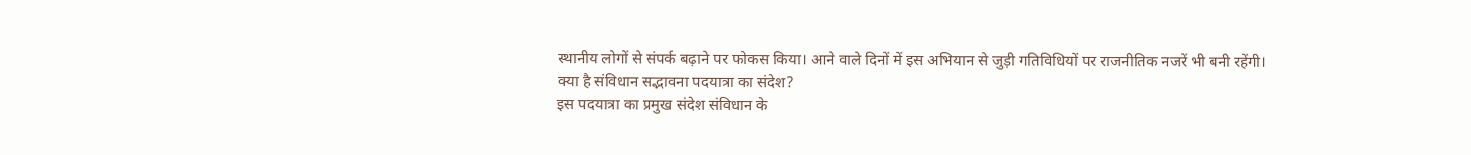स्थानीय लोगों से संपर्क बढ़ाने पर फोकस किया। आने वाले दिनों में इस अभियान से जुड़ी गतिविधियों पर राजनीतिक नजरें भी बनी रहेंगी।
क्या है संविधान सद्भावना पदयात्रा का संदेश?
इस पदयात्रा का प्रमुख संदेश संविधान के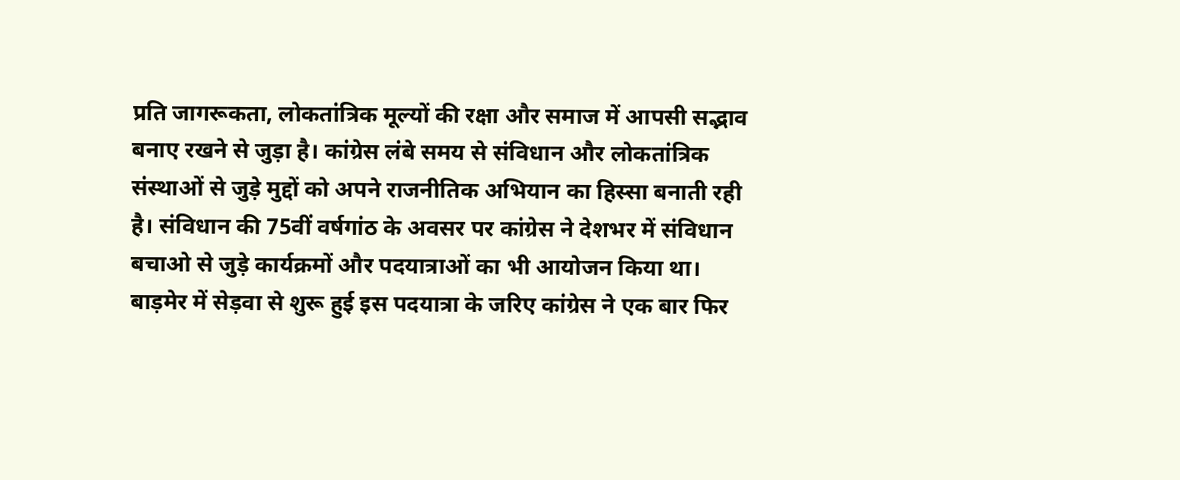प्रति जागरूकता, लोकतांत्रिक मूल्यों की रक्षा और समाज में आपसी सद्भाव बनाए रखने से जुड़ा है। कांग्रेस लंबे समय से संविधान और लोकतांत्रिक संस्थाओं से जुड़े मुद्दों को अपने राजनीतिक अभियान का हिस्सा बनाती रही है। संविधान की 75वीं वर्षगांठ के अवसर पर कांग्रेस ने देशभर में संविधान बचाओ से जुड़े कार्यक्रमों और पदयात्राओं का भी आयोजन किया था।
बाड़मेर में सेड़वा से शुरू हुई इस पदयात्रा के जरिए कांग्रेस ने एक बार फिर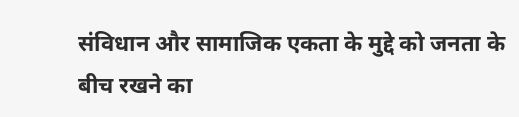संविधान और सामाजिक एकता के मुद्दे को जनता के बीच रखने का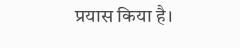प्रयास किया है।